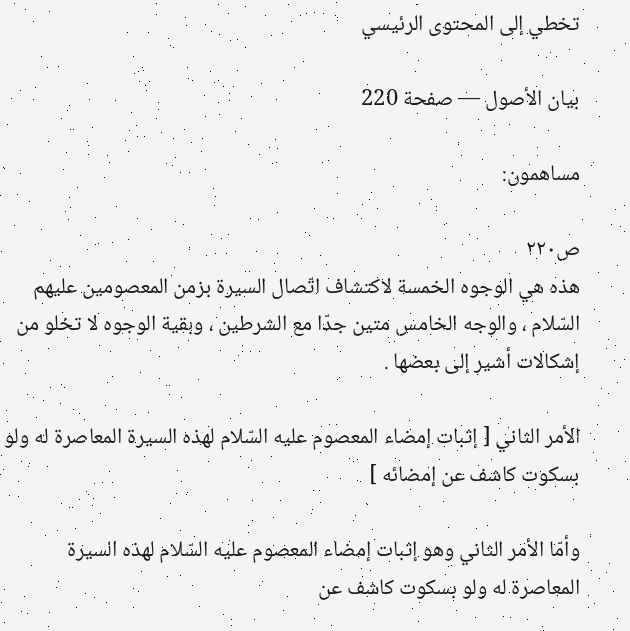تخطي إلى المحتوى الرئيسي

بيان الأصول — صفحة 220

مساهمون:

ص٢٢٠
هذه هي الوجوه الخمسة لاكتشاف اتّصال السيرة بزمن المعصومين عليهم السّلام ، والوجه الخامس متين جدّا مع الشرطين ، وبقية الوجوه لا تخلو من إشكالات أشير إلى بعضها .

الأمر الثاني [ إثبات إمضاء المعصوم عليه السّلام لهذه السيرة المعاصرة له ولو بسكوت كاشف عن إمضائه ]

وأمّا الأمر الثاني وهو إثبات إمضاء المعصوم عليه السّلام لهذه السيرة المعاصرة له ولو بسكوت كاشف عن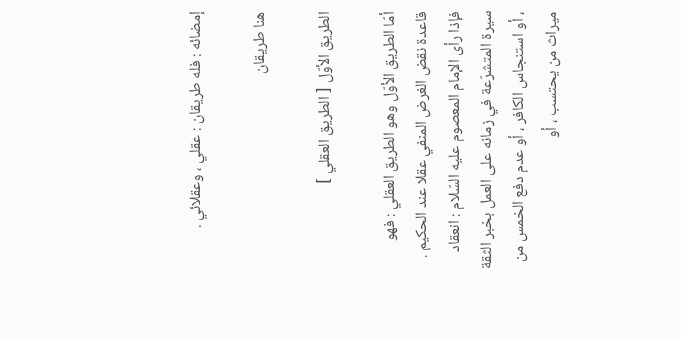إمضائه : فله طريقان : عقلي ، وعقلائي .

هنا طريقان

الطريق الأوّل [ الطريق العقلي ]

أمّا الطريق الأوّل وهو الطريق العقلي : فهو قاعدة نقض الغرض المنفي عقلا عند الحكيم . فإذا رأى الإمام المعصوم عليه السّلام : انعقاد سيرة المتشرّعة في زمانه على العمل بخبر الثقة ، أو استنجاس الكافر ، أو عدم دفع الخمس من ميراث من يحتسب ، أو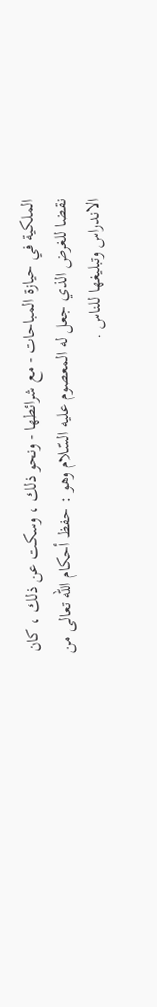الملكية في حيازة المباحات - مع شرائطها - ونحو ذلك ، وسكت عن ذلك ، كان نقضا للغرض الذي جعل له المعصوم عليه السّلام وهو : حفظ أحكام اللّه تعالى من الاندراس وتبليغها للناس .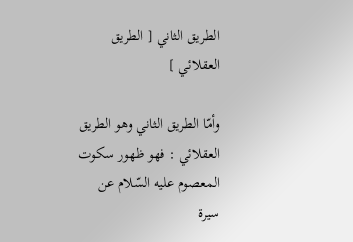الطريق الثاني [ الطريق العقلائي ]

وأمّا الطريق الثاني وهو الطريق العقلائي : فهو ظهور سكوت المعصوم عليه السّلام عن سيرة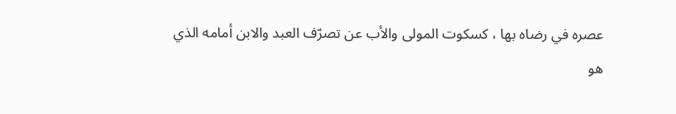عصره في رضاه بها ، كسكوت المولى والأب عن تصرّف العبد والابن أمامه الذي هو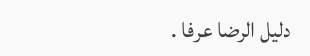دليل الرضا عرفا .